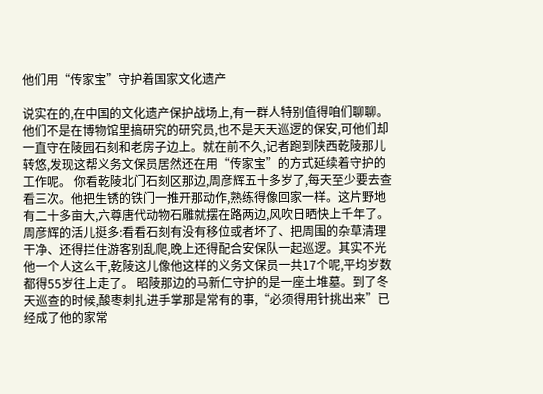他们用“传家宝”守护着国家文化遗产

说实在的,在中国的文化遗产保护战场上,有一群人特别值得咱们聊聊。他们不是在博物馆里搞研究的研究员,也不是天天巡逻的保安,可他们却一直守在陵园石刻和老房子边上。就在前不久,记者跑到陕西乾陵那儿转悠,发现这帮义务文保员居然还在用“传家宝”的方式延续着守护的工作呢。 你看乾陵北门石刻区那边,周彦辉五十多岁了,每天至少要去查看三次。他把生锈的铁门一推开那动作,熟练得像回家一样。这片野地有二十多亩大,六尊唐代动物石雕就摆在路两边,风吹日晒快上千年了。周彦辉的活儿挺多:看看石刻有没有移位或者坏了、把周围的杂草清理干净、还得拦住游客别乱爬,晚上还得配合安保队一起巡逻。其实不光他一个人这么干,乾陵这儿像他这样的义务文保员一共17个呢,平均岁数都得55岁往上走了。 昭陵那边的马新仁守护的是一座土堆墓。到了冬天巡查的时候,酸枣刺扎进手掌那是常有的事,“必须得用针挑出来”已经成了他的家常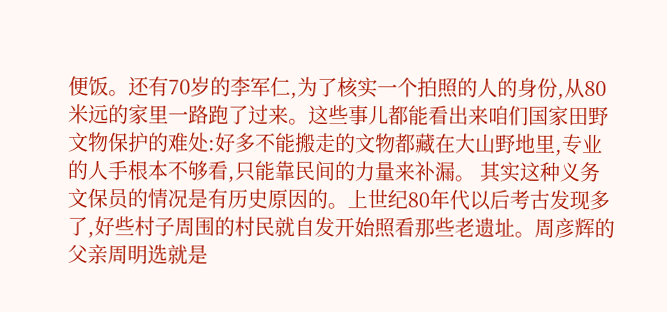便饭。还有70岁的李军仁,为了核实一个拍照的人的身份,从80米远的家里一路跑了过来。这些事儿都能看出来咱们国家田野文物保护的难处:好多不能搬走的文物都藏在大山野地里,专业的人手根本不够看,只能靠民间的力量来补漏。 其实这种义务文保员的情况是有历史原因的。上世纪80年代以后考古发现多了,好些村子周围的村民就自发开始照看那些老遗址。周彦辉的父亲周明选就是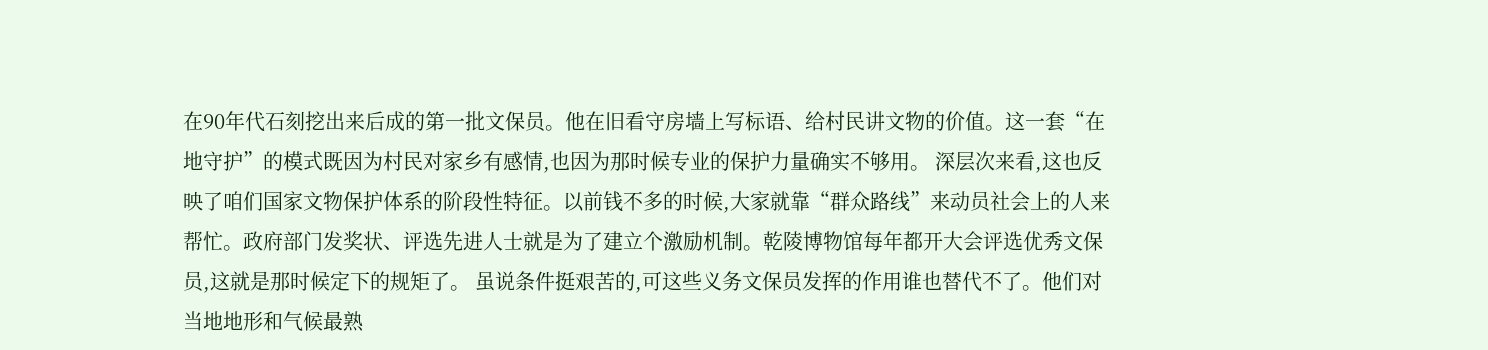在90年代石刻挖出来后成的第一批文保员。他在旧看守房墙上写标语、给村民讲文物的价值。这一套“在地守护”的模式既因为村民对家乡有感情,也因为那时候专业的保护力量确实不够用。 深层次来看,这也反映了咱们国家文物保护体系的阶段性特征。以前钱不多的时候,大家就靠“群众路线”来动员社会上的人来帮忙。政府部门发奖状、评选先进人士就是为了建立个激励机制。乾陵博物馆每年都开大会评选优秀文保员,这就是那时候定下的规矩了。 虽说条件挺艰苦的,可这些义务文保员发挥的作用谁也替代不了。他们对当地地形和气候最熟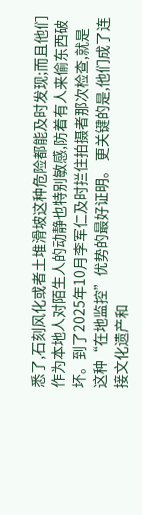悉了,石刻风化或者土堆滑坡这种危险都能及时发现;而且他们作为本地人对陌生人的动静也特别敏感,防着有人来偷东西破坏。到了2025年10月李军仁及时拦住拍摄者那次检查,就是这种“在地监控”优势的最好证明。 更关键的是,他们成了连接文化遗产和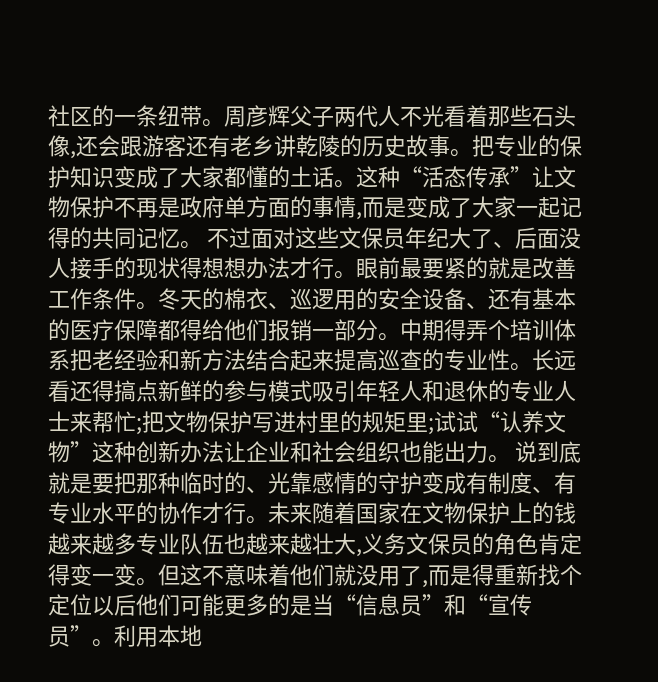社区的一条纽带。周彦辉父子两代人不光看着那些石头像,还会跟游客还有老乡讲乾陵的历史故事。把专业的保护知识变成了大家都懂的土话。这种“活态传承”让文物保护不再是政府单方面的事情,而是变成了大家一起记得的共同记忆。 不过面对这些文保员年纪大了、后面没人接手的现状得想想办法才行。眼前最要紧的就是改善工作条件。冬天的棉衣、巡逻用的安全设备、还有基本的医疗保障都得给他们报销一部分。中期得弄个培训体系把老经验和新方法结合起来提高巡查的专业性。长远看还得搞点新鲜的参与模式吸引年轻人和退休的专业人士来帮忙;把文物保护写进村里的规矩里;试试“认养文物”这种创新办法让企业和社会组织也能出力。 说到底就是要把那种临时的、光靠感情的守护变成有制度、有专业水平的协作才行。未来随着国家在文物保护上的钱越来越多专业队伍也越来越壮大,义务文保员的角色肯定得变一变。但这不意味着他们就没用了,而是得重新找个定位以后他们可能更多的是当“信息员”和“宣传员”。利用本地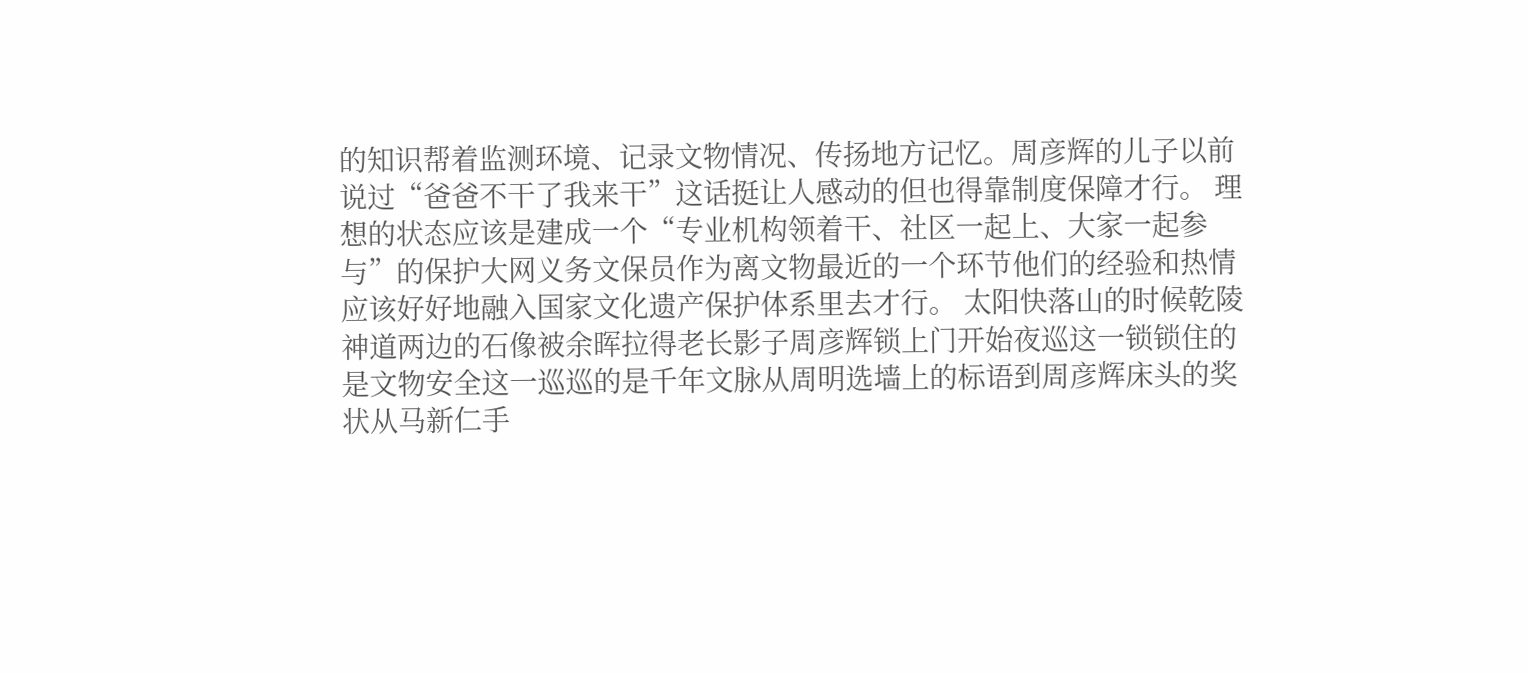的知识帮着监测环境、记录文物情况、传扬地方记忆。周彦辉的儿子以前说过“爸爸不干了我来干”这话挺让人感动的但也得靠制度保障才行。 理想的状态应该是建成一个“专业机构领着干、社区一起上、大家一起参与”的保护大网义务文保员作为离文物最近的一个环节他们的经验和热情应该好好地融入国家文化遗产保护体系里去才行。 太阳快落山的时候乾陵神道两边的石像被余晖拉得老长影子周彦辉锁上门开始夜巡这一锁锁住的是文物安全这一巡巡的是千年文脉从周明选墙上的标语到周彦辉床头的奖状从马新仁手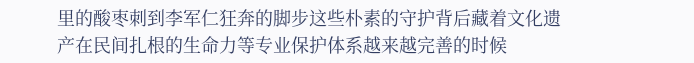里的酸枣刺到李军仁狂奔的脚步这些朴素的守护背后藏着文化遗产在民间扎根的生命力等专业保护体系越来越完善的时候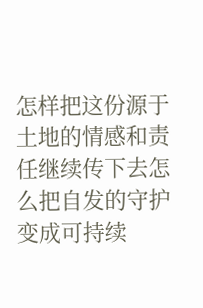怎样把这份源于土地的情感和责任继续传下去怎么把自发的守护变成可持续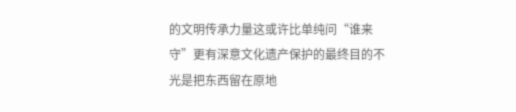的文明传承力量这或许比单纯问“谁来守”更有深意文化遗产保护的最终目的不光是把东西留在原地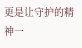更是让守护的精神一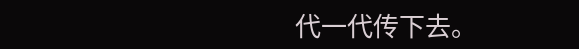代一代传下去。